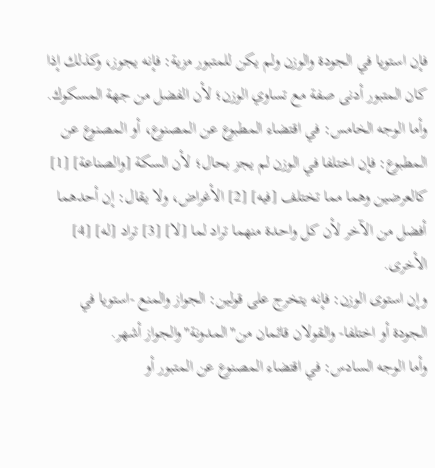فإن استويا في الجودة والوزن ولم يكن للمتبور مزية: فإنه يجوز، وكذلك إذا كان المتبور أدنى صفة مع تساوي الوزن؛ لأن الفضل من جهة المسكوك.
وأما الوجه الخامس: في اقتضاء المطبوع عن المصنوع، أو المصنوع عن المطبوع: فإن اختلفا في الوزن لم يجز بحال؛ لأن السكة [والصناعة] [1] كالعرضين وهما مما تختلف [فيه] [2] الأغراض، ولا يقال: إن أحدهما أفضل من الآخر لأن كل واحدة منهما تراد لما [لا] [3] تراد [له] [4] الأخرى.
وإن استوى الوزن: فإنه يتخرج على قولين: الجواز والمنع -استويا في الجودة أو اختلفا- والقولان قائمان من"المدونة"والجواز أشهر.
وأما الوجه السادس: في اقتضاء المصنوع عن المتبور أو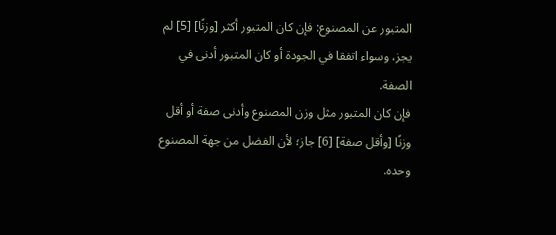المتبور عن المصنوع: فإن كان المتبور أكثر [وزنًا] [5] لم يجز، وسواء اتفقا في الجودة أو كان المتبور أدنى في الصفة.
فإن كان المتبور مثل وزن المصنوع وأدنى صفة أو أقل وزنًا [وأقل صفة] [6] جاز؛ لأن الفضل من جهة المصنوع وحده.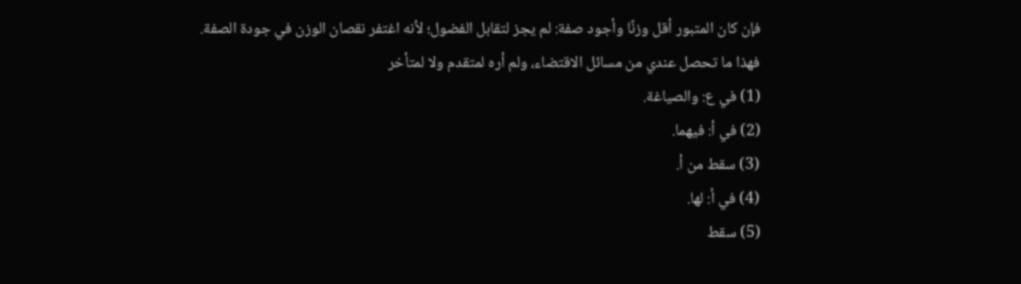فإن كان المتبور أقل وزنًا وأجود صفة: لم يجز لتقابل الفضول؛ لأنه اغتفر نقصان الوزن في جودة الصفة.
فهذا ما تحصل عندي من مسائل الاقتضاء، ولم أره لمتقدم ولا لمتأخر
(1) في ع: والصياغة.
(2) في أ: فيهما.
(3) سقط من أ.
(4) في أ: لها.
(5) سقط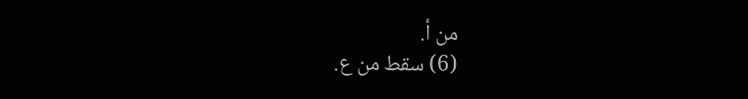من أ.
(6) سقط من ع.